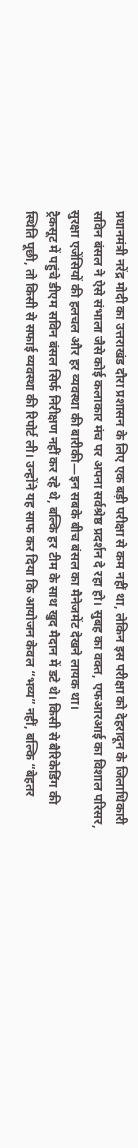प्रधानमंत्री नरेंद्र मोदी का उत्तराखंड दौरा प्रशासन के लिए एक बड़ी परीक्षा से कम नहीं था, लेकिन इस परीक्षा को देहरादून के जिलाधिकारी सविन बंसल ने ऐसे संभाला जैसे कोई कलाकार मंच पर अपना सर्वश्रेष्ठ प्रदर्शन दे रहा हो। सुबह का वक्त, एफआरआई का विशाल परिसर, सुरक्षा एजेंसियों की हलचल और हर व्यवस्था की बारीकी—इन सबके बीच बंसल का मैनेजमेंट देखने लायक था।
ट्रैकसूट में पहुंचे डीएम सविन बंसल सिर्फ निरीक्षण नहीं कर रहे थे, बल्कि हर टीम के साथ खुद मैदान में डटे थे। किसी से बैरिकेडिंग की स्थिति पूछी, तो किसी से सफाई व्यवस्था की रिपोर्ट ली। उन्होंने यह साफ कर दिया कि आयोजन केवल “भव्य” नहीं, बल्कि “बेहतर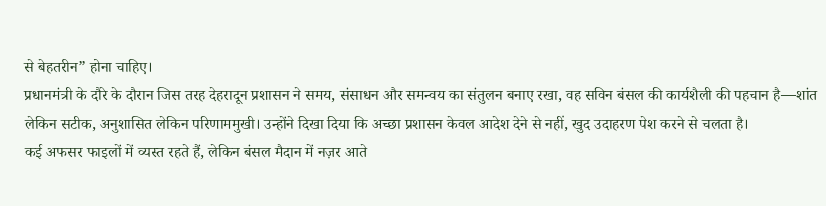से बेहतरीन” होना चाहिए।
प्रधानमंत्री के दौरे के दौरान जिस तरह देहरादून प्रशासन ने समय, संसाधन और समन्वय का संतुलन बनाए रखा, वह सविन बंसल की कार्यशैली की पहचान है—शांत लेकिन सटीक, अनुशासित लेकिन परिणाममुखी। उन्होंने दिखा दिया कि अच्छा प्रशासन केवल आदेश देने से नहीं, खुद उदाहरण पेश करने से चलता है।
कई अफसर फाइलों में व्यस्त रहते हैं, लेकिन बंसल मैदान में नज़र आते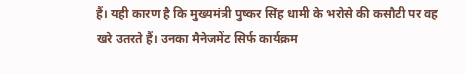हैं। यही कारण है कि मुख्यमंत्री पुष्कर सिंह धामी के भरोसे की कसौटी पर वह खरे उतरते हैं। उनका मैनेजमेंट सिर्फ कार्यक्रम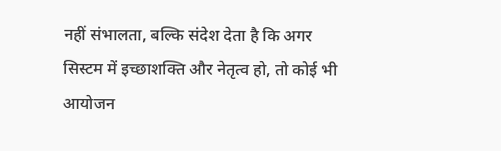नहीं संभालता, बल्कि संदेश देता है कि अगर सिस्टम में इच्छाशक्ति और नेतृत्व हो, तो कोई भी आयोजन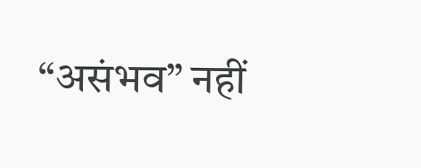“असंभव” नहीं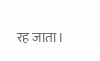रह जाता।